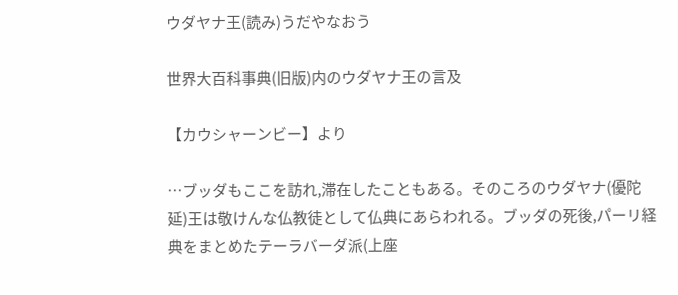ウダヤナ王(読み)うだやなおう

世界大百科事典(旧版)内のウダヤナ王の言及

【カウシャーンビー】より

…ブッダもここを訪れ,滞在したこともある。そのころのウダヤナ(優陀延)王は敬けんな仏教徒として仏典にあらわれる。ブッダの死後,パーリ経典をまとめたテーラバーダ派(上座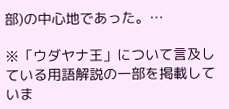部)の中心地であった。…

※「ウダヤナ王」について言及している用語解説の一部を掲載していま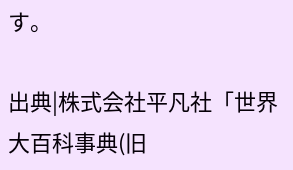す。

出典|株式会社平凡社「世界大百科事典(旧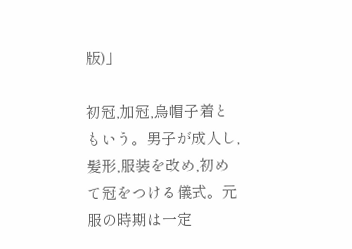版)」

初冠,加冠,烏帽子着ともいう。男子が成人し,髪形,服装を改め,初めて冠をつける儀式。元服の時期は一定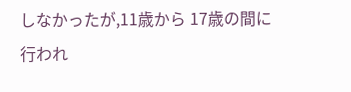しなかったが,11歳から 17歳の間に行われ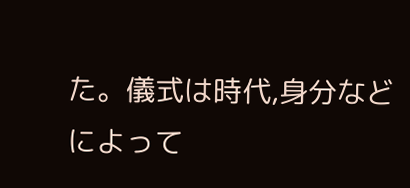た。儀式は時代,身分などによって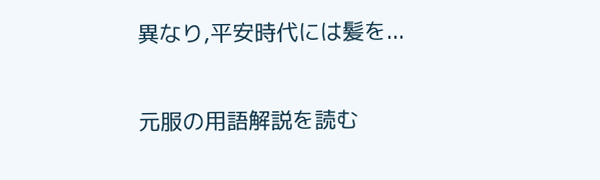異なり,平安時代には髪を...

元服の用語解説を読む